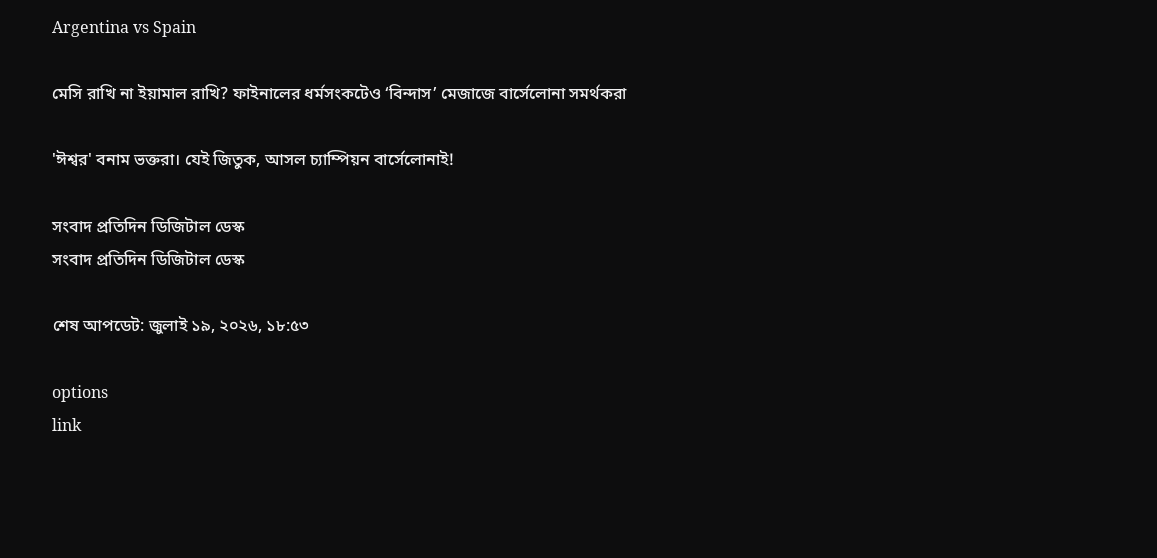Argentina vs Spain

মেসি রাখি না ইয়ামাল রাখি? ফাইনালের ধর্মসংকটেও ‘বিন্দাস’ মেজাজে বার্সেলোনা সমর্থকরা

'ঈশ্বর' বনাম ভক্তরা। যেই জিতুক, আসল চ্যাম্পিয়ন বার্সেলোনাই!

সংবাদ প্রতিদিন ডিজিটাল ডেস্ক
সংবাদ প্রতিদিন ডিজিটাল ডেস্ক

শেষ আপডেট: জুলাই ১৯, ২০২৬, ১৮:৫৩

options
link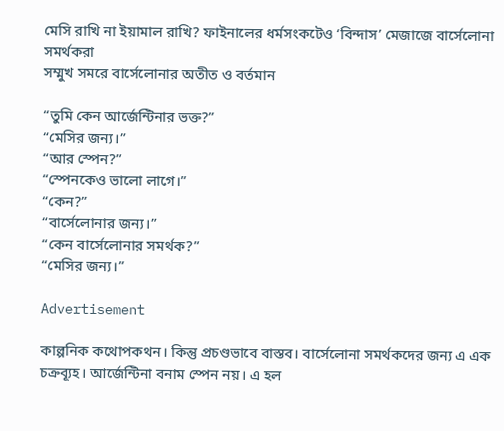মেসি রাখি না ইয়ামাল রাখি? ফাইনালের ধর্মসংকটেও ‘বিন্দাস’ মেজাজে বার্সেলোনা সমর্থকরা
সম্মুখ সমরে বার্সেলোনার অতীত ও বর্তমান

“তুমি কেন আর্জেন্টিনার ভক্ত?”
“মেসির জন্য।”
“আর স্পেন?”
“স্পেনকেও ভালো লাগে।”
“কেন?”
“বার্সেলোনার জন্য।”
“কেন বার্সেলোনার সমর্থক?”
“মেসির জন্য।”

Advertisement

কাল্পনিক কথোপকথন। কিন্তু প্রচণ্ডভাবে বাস্তব। বার্সেলোনা সমর্থকদের জন্য এ এক চক্রব্যূহ। আর্জেন্টিনা বনাম স্পেন নয়। এ হল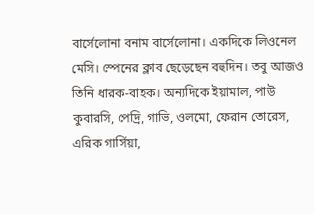বার্সেলোনা বনাম বার্সেলোনা। একদিকে লিওনেল মেসি। স্পেনের ক্লাব ছেড়েছেন বহুদিন। তবু আজও তিনি ধারক-বাহক। অন্যদিকে ইয়ামাল, পাউ কুবারসি, পেদ্রি, গাভি, ওলমো, ফেরান তোরেস, এরিক গার্সিয়া,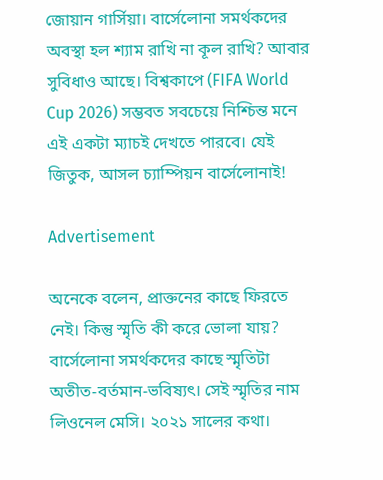জোয়ান গার্সিয়া। বার্সেলোনা সমর্থকদের অবস্থা হল শ্যাম রাখি না কূল রাখি? আবার সুবিধাও আছে। বিশ্বকাপে (FIFA World Cup 2026) সম্ভবত সবচেয়ে নিশ্চিন্ত মনে এই একটা ম্যাচই দেখতে পারবে। যেই জিতুক, আসল চ্যাম্পিয়ন বার্সেলোনাই!

Advertisement

অনেকে বলেন, প্রাক্তনের কাছে ফিরতে নেই। কিন্তু স্মৃতি কী করে ভোলা যায়? বার্সেলোনা সমর্থকদের কাছে স্মৃতিটা অতীত-বর্তমান-ভবিষ্যৎ। সেই স্মৃতির নাম লিওনেল মেসি। ২০২১ সালের কথা।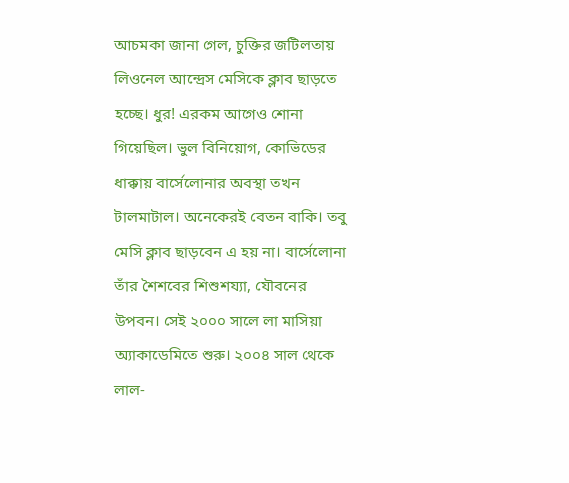আচমকা জানা গেল, চুক্তির জটিলতায় লিওনেল আন্দ্রেস মেসিকে ক্লাব ছাড়তে হচ্ছে। ধুর! এরকম আগেও শোনা গিয়েছিল। ভুল বিনিয়োগ, কোভিডের ধাক্কায় বার্সেলোনার অবস্থা তখন টালমাটাল। অনেকেরই বেতন বাকি। তবু মেসি ক্লাব ছাড়বেন এ হয় না। বার্সেলোনা তাঁর শৈশবের শিশুশয্যা, যৌবনের উপবন। সেই ২০০০ সালে লা মাসিয়া অ্যাকাডেমিতে শুরু। ২০০৪ সাল থেকে লাল-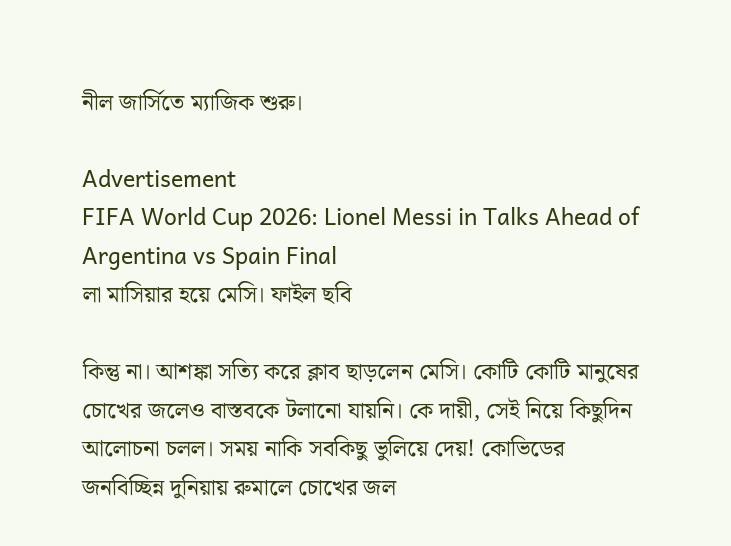নীল জার্সিতে ম্যাজিক শুরু।

Advertisement
FIFA World Cup 2026: Lionel Messi in Talks Ahead of Argentina vs Spain Final
লা মাসিয়ার হয়ে মেসি। ফাইল ছবি

কিন্তু না। আশঙ্কা সত্যি করে ক্লাব ছাড়লেন মেসি। কোটি কোটি মানুষের চোখের জলেও বাস্তবকে টলানো যায়নি। কে দায়ী, সেই নিয়ে কিছুদিন আলোচনা চলল। সময় নাকি সবকিছু ভুলিয়ে দেয়! কোভিডের জনবিচ্ছিন্ন দুনিয়ায় রুমালে চোখের জল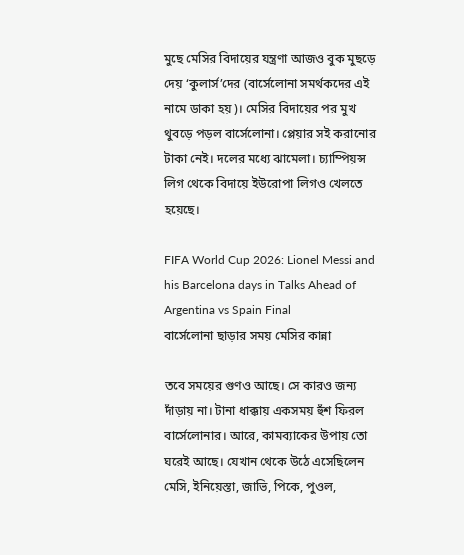মুছে মেসির বিদায়ের যন্ত্রণা আজও বুক মুছড়ে দেয় ‘কুলার্স’দের (বার্সেলোনা সমর্থকদের এই নামে ডাকা হয়)। মেসির বিদায়ের পর মুখ থুবড়ে পড়ল বার্সেলোনা। প্লেয়ার সই করানোর টাকা নেই। দলের মধ্যে ঝামেলা। চ্যাম্পিয়ন্স লিগ থেকে বিদায়ে ইউরোপা লিগও খেলতে হয়েছে।

FIFA World Cup 2026: Lionel Messi and his Barcelona days in Talks Ahead of Argentina vs Spain Final
বার্সেলোনা ছাড়ার সময় মেসির কান্না

তবে সময়ের গুণও আছে। সে কারও জন্য দাঁড়ায় না। টানা ধাক্কায় একসময় হুঁশ ফিরল বার্সেলোনার। আরে, কামব্যাকের উপায় তো ঘরেই আছে। যেখান থেকে উঠে এসেছিলেন মেসি, ইনিয়েস্তা, জাভি, পিকে, পুওল,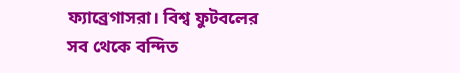ফ্যাব্রেগাসরা। বিশ্ব ফুটবলের সব থেকে বন্দিত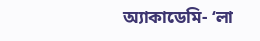অ্যাকাডেমি- ‘লা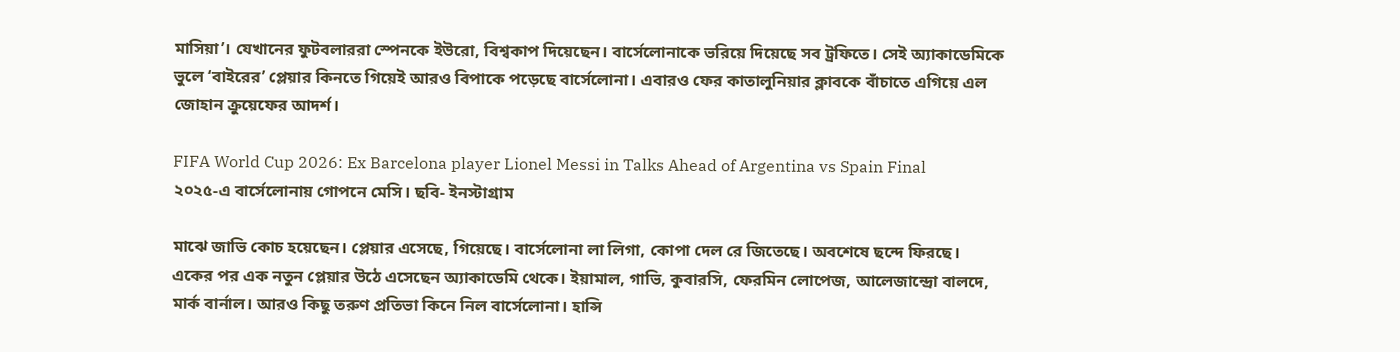মাসিয়া’। যেখানের ফুটবলাররা স্পেনকে ইউরো, বিশ্বকাপ দিয়েছেন। বার্সেলোনাকে ভরিয়ে দিয়েছে সব ট্রফিতে। সেই অ্যাকাডেমিকে ভুলে ‘বাইরের’ প্লেয়ার কিনতে গিয়েই আরও বিপাকে পড়েছে বার্সেলোনা। এবারও ফের কাতালুনিয়ার ক্লাবকে বাঁচাতে এগিয়ে এল জোহান ক্রুয়েফের আদর্শ।

FIFA World Cup 2026: Ex Barcelona player Lionel Messi in Talks Ahead of Argentina vs Spain Final
২০২৫-এ বার্সেলোনায় গোপনে মেসি। ছবি- ইনস্টাগ্রাম

মাঝে জাভি কোচ হয়েছেন। প্লেয়ার এসেছে, গিয়েছে। বার্সেলোনা লা লিগা, কোপা দেল রে জিতেছে। অবশেষে ছন্দে ফিরছে। একের পর এক নতুন প্লেয়ার উঠে এসেছেন অ্যাকাডেমি থেকে। ইয়ামাল, গাভি, কুবারসি, ফেরমিন লোপেজ, আলেজান্দ্রো বালদে, মার্ক বার্নাল। আরও কিছু তরুণ প্রতিভা কিনে নিল বার্সেলোনা। হান্সি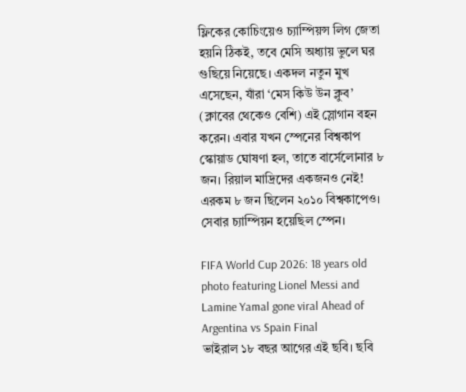ফ্লিকের কোচিংয়েও চ্যাম্পিয়ন্স লিগ জেতা হয়নি ঠিকই, তবে মেসি অধ্যায় ভুলে ঘর গুছিয়ে নিয়েছে। একদল নতুন মুখ এসেছেন, যাঁরা ‘মেস কিউ উন ক্লুব’ (ক্লাবের থেকেও বেশি) এই স্লোগান বহন করেন। এবার যখন স্পেনের বিশ্বকাপ স্কোয়াড ঘোষণা হল, তাতে বার্সেলোনার ৮ জন। রিয়াল মাদ্রিদের একজনও নেই! এরকম ৮ জন ছিলেন ২০১০ বিশ্বকাপেও। সেবার চ্যাম্পিয়ন হয়েছিল স্পেন।

FIFA World Cup 2026: 18 years old photo featuring Lionel Messi and Lamine Yamal gone viral Ahead of Argentina vs Spain Final
ভাইরাল ১৮ বছর আগের এই ছবি। ছবি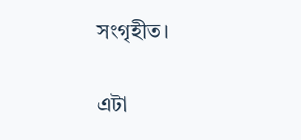সংগৃহীত।

এটা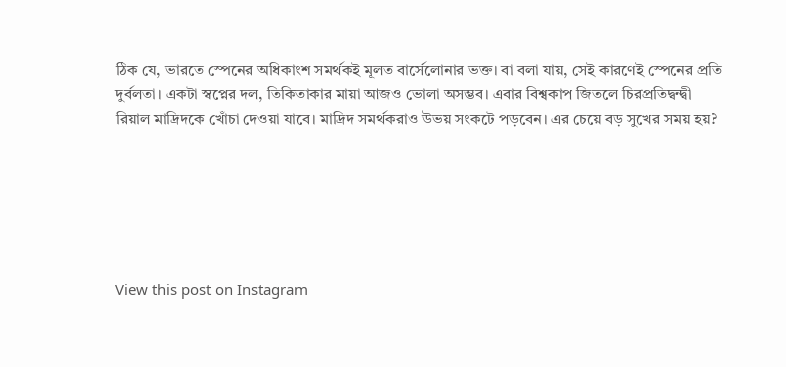ঠিক যে, ভারতে স্পেনের অধিকাংশ সমর্থকই মূলত বার্সেলোনার ভক্ত। বা বলা যায়, সেই কারণেই স্পেনের প্রতি দুর্বলতা। একটা স্বপ্নের দল, তিকিতাকার মায়া আজও ভোলা অসম্ভব। এবার বিশ্বকাপ জিতলে চিরপ্রতিদ্বন্দ্বী রিয়াল মাদ্রিদকে খোঁচা দেওয়া যাবে। মাদ্রিদ সমর্থকরাও উভয় সংকটে পড়বেন। এর চেয়ে বড় সুখের সময় হয়?






View this post on Instagram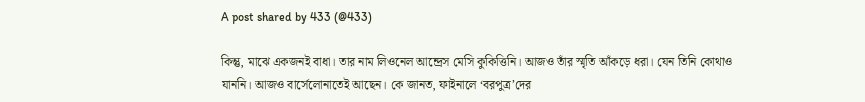A post shared by 433 (@433)

কিন্তু, মাঝে একজনই বাধা। তার নাম লিওনেল আন্দ্রেস মেসি কুকিত্তিনি। আজও তাঁর স্মৃতি আঁকড়ে ধরা। যেন তিনি কোথাও যাননি। আজও বার্সেলোনাতেই আছেন। কে জানত, ফাইনালে ‘বরপুত্র’দের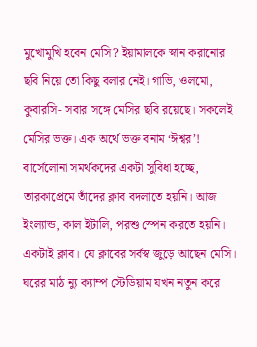মুখোমুখি হবেন মেসি? ইয়ামালকে স্নান করানোর ছবি নিয়ে তো কিছু বলার নেই। গাভি, ওলমো, কুবারসি- সবার সঙ্গে মেসির ছবি রয়েছে। সকলেই মেসির ভক্ত। এক অর্থে ভক্ত বনাম ‘ঈশ্বর’! বার্সেলোনা সমর্থকদের একটা সুবিধা হচ্ছে, তারকাপ্রেমে তাঁদের ক্লাব বদলাতে হয়নি। আজ ইংল্যান্ড, কাল ইটালি, পরশু স্পেন করতে হয়নি। একটাই ক্লাব। যে ক্লাবের সর্বস্ব জুড়ে আছেন মেসি। ঘরের মাঠ ন্যু ক্যাম্প স্টেডিয়াম যখন নতুন করে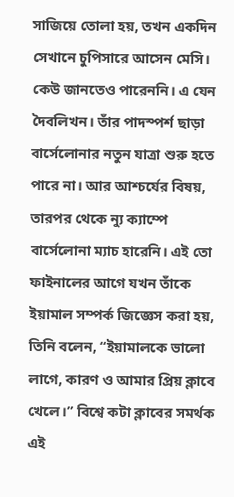সাজিয়ে তোলা হয়, তখন একদিন সেখানে চুপিসারে আসেন মেসি। কেউ জানতেও পারেননি। এ যেন দৈবলিখন। তাঁর পাদস্পর্শ ছাড়া বার্সেলোনার নতুন যাত্রা শুরু হতে পারে না। আর আশ্চর্যের বিষয়, তারপর থেকে ন্যু ক্যাম্পে বার্সেলোনা ম্যাচ হারেনি। এই তো ফাইনালের আগে যখন তাঁকে ইয়ামাল সম্পর্ক জিজ্ঞেস করা হয়, তিনি বলেন, “ইয়ামালকে ভালো লাগে, কারণ ও আমার প্রিয় ক্লাবে খেলে।” বিশ্বে কটা ক্লাবের সমর্থক এই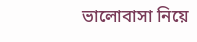ভালোবাসা নিয়ে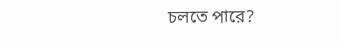চলতে পারে?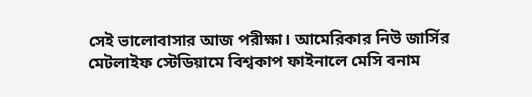সেই ভালোবাসার আজ পরীক্ষা। আমেরিকার নিউ জার্সির মেটলাইফ স্টেডিয়ামে বিশ্বকাপ ফাইনালে মেসি বনাম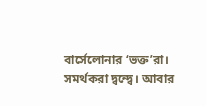বার্সেলোনার ‘ভক্ত’রা। সমর্থকরা দ্বন্দ্বে। আবার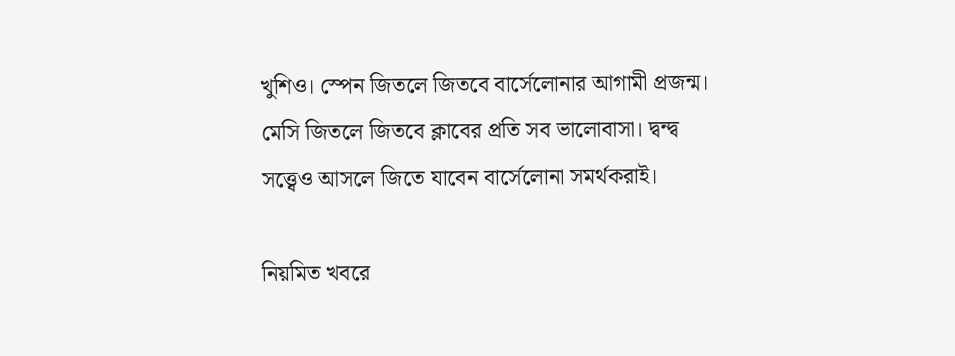খুশিও। স্পেন জিতলে জিতবে বার্সেলোনার আগামী প্রজন্ম। মেসি জিতলে জিতবে ক্লাবের প্রতি সব ভালোবাসা। দ্বন্দ্ব সত্ত্বেও আসলে জিতে যাবেন বার্সেলোনা সমর্থকরাই।

নিয়মিত খবরে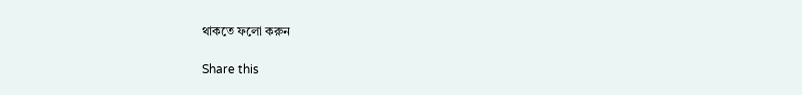থাকতে ফলো করুন

Share this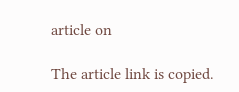article on

The article link is copied.